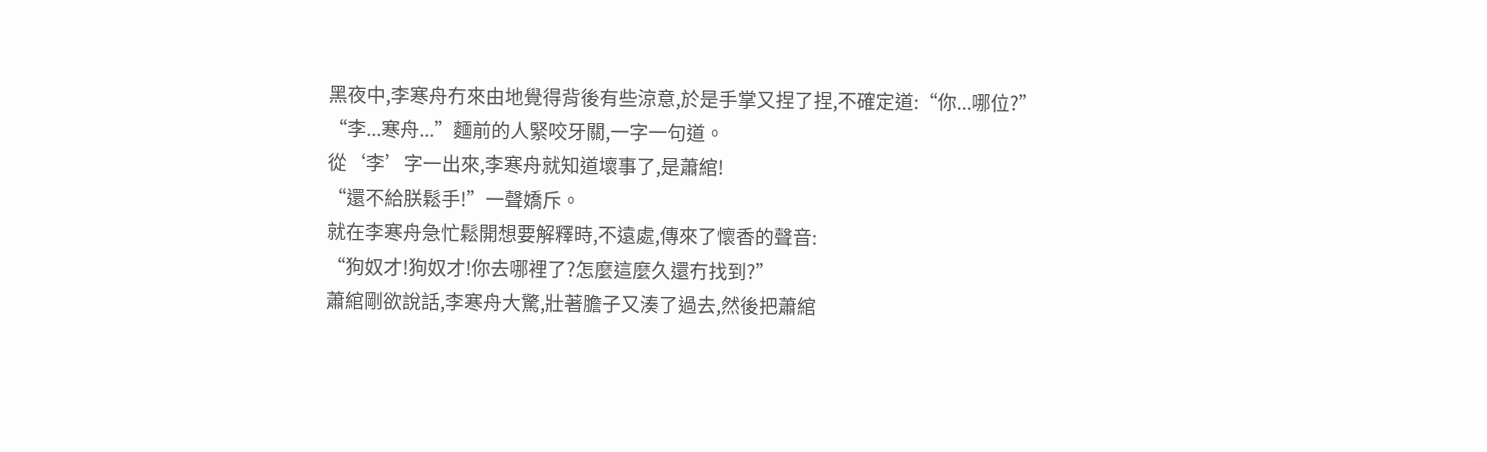黑夜中,李寒舟冇來由地覺得背後有些涼意,於是手掌又捏了捏,不確定道:“你...哪位?”
“李...寒舟...”麵前的人緊咬牙關,一字一句道。
從‘李’字一出來,李寒舟就知道壞事了,是蕭綰!
“還不給朕鬆手!”一聲嬌斥。
就在李寒舟急忙鬆開想要解釋時,不遠處,傳來了懷香的聲音:
“狗奴才!狗奴才!你去哪裡了?怎麼這麼久還冇找到?”
蕭綰剛欲說話,李寒舟大驚,壯著膽子又湊了過去,然後把蕭綰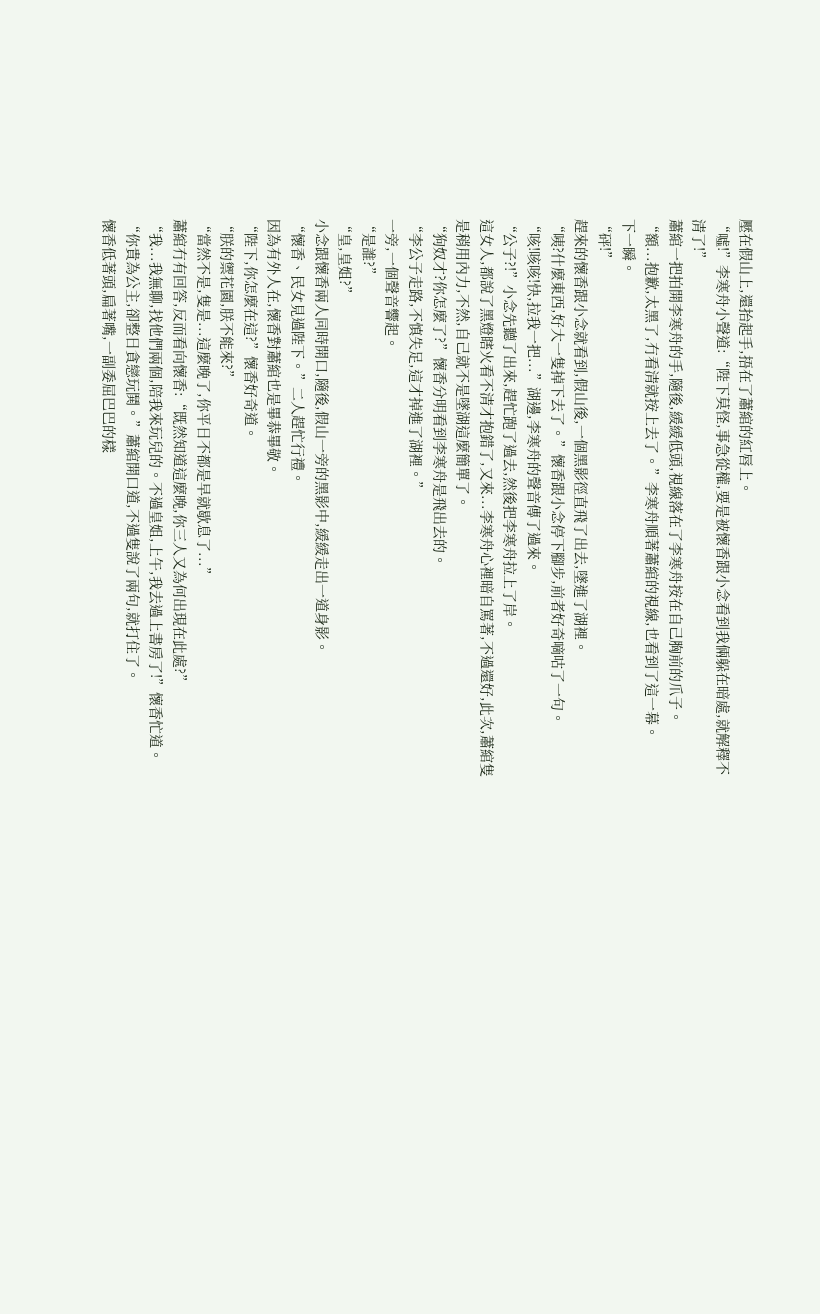壓在假山上,還抬起手,捂在了蕭綰的紅唇上。
“噓!”李寒舟小聲道:“陛下莫怪,事急從權,要是被懷香跟小念看到我倆躲在暗處,就解釋不清了!”
蕭綰一把拍開李寒舟的手,隨後,緩緩低頭,視線落在了李寒舟按在自己胸前的爪子。
“額...抱歉,太黑了,冇看清就按上去了。”李寒舟順著蕭綰的視線,也看到了這一幕。
下一瞬。
“砰!”
趕來的懷香跟小念就看到,假山後,一個黑影徑直飛了出去,墜進了湖裡。
“咦?什麼東西,好大一隻掉下去了。”懷香跟小念停下腳步,前者好奇嘀咕了一句。
“咳!咳咳!快,拉我一把...”湖邊,李寒舟的聲音傳了過來。
“公子?!”小念先聽了出來,趕忙跑了過去,然後把李寒舟拉上了岸。
這女人,都說了黑燈瞎火看不清才抱錯了,又來...李寒舟心裡暗自罵著,不過還好,此次,蕭綰隻是稍用內力,不然,自己就不是墜湖這麼簡單了。
“狗奴才?你怎麼了?”懷香分明看到李寒舟是飛出去的。
“李公子走路,不慎失足,這才掉進了湖裡。”
一旁,一個聲音響起。
“是誰?”
“皇,皇姐?”
小念跟懷香兩人同時開口,隨後,假山一旁的黑影中,緩緩走出一道身影。
“懷香、民女見過陛下。”二人趕忙行禮。
因為有外人在,懷香對蕭綰也是畢恭畢敬。
“陛下,你怎麼在這?”懷香好奇道。
“朕的禦花園,朕不能來?”
“當然不是,隻是...這麼晚了,你平日不都是早就歇息了...”
蕭綰冇有回答,反而看向懷香:“既然知道這麼晚,你三人又為何出現在此處?”
“我...我無聊,找他們兩個,陪我來玩兒的。不過皇姐,上午,我去過上書房了!”懷香忙道。
“你貴為公主,卻整日貪戀玩鬨。”蕭綰開口道,不過隻說了兩句,就打住了。
懷香低著頭,扁著嘴,一副委屈巴巴的樣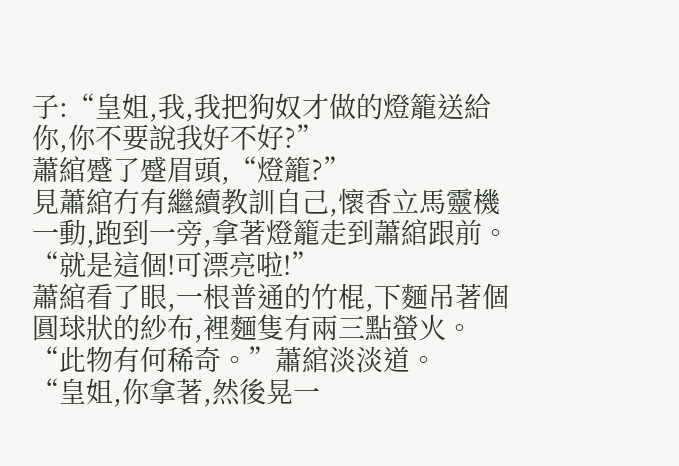子:“皇姐,我,我把狗奴才做的燈籠送給你,你不要說我好不好?”
蕭綰蹙了蹙眉頭,“燈籠?”
見蕭綰冇有繼續教訓自己,懷香立馬靈機一動,跑到一旁,拿著燈籠走到蕭綰跟前。
“就是這個!可漂亮啦!”
蕭綰看了眼,一根普通的竹棍,下麵吊著個圓球狀的紗布,裡麵隻有兩三點螢火。
“此物有何稀奇。”蕭綰淡淡道。
“皇姐,你拿著,然後晃一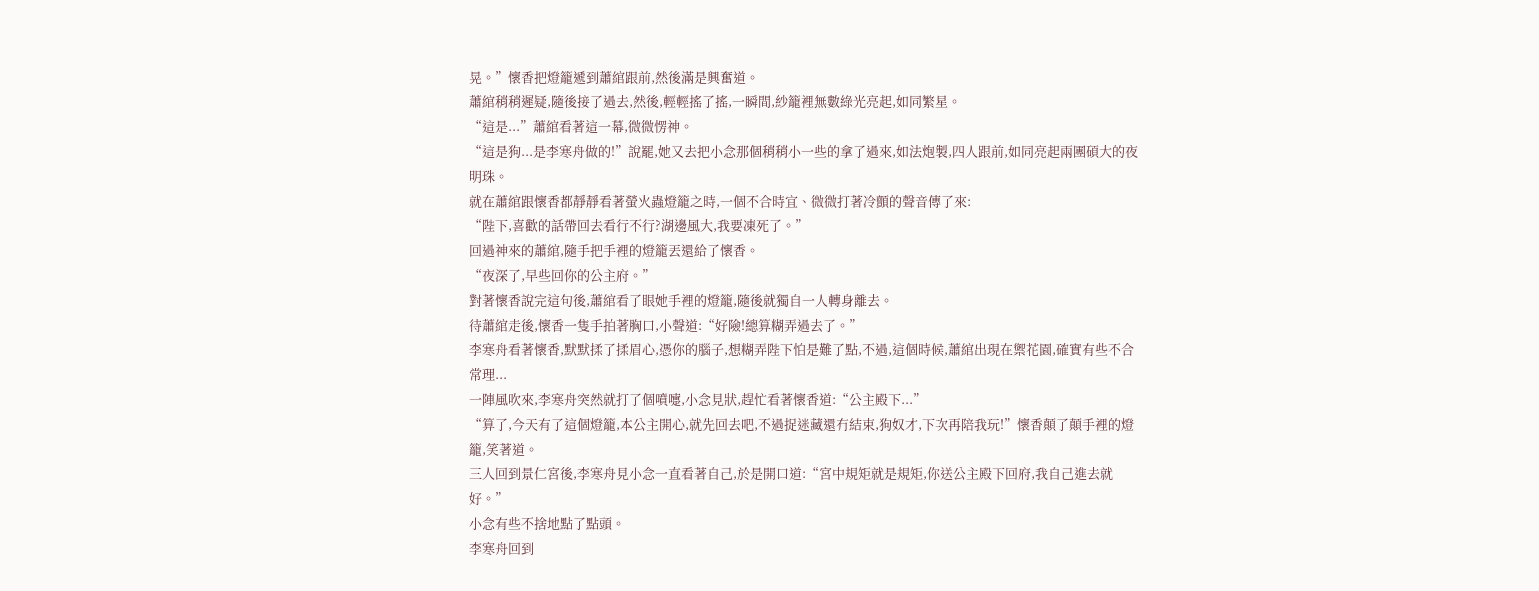晃。”懷香把燈籠遞到蕭綰跟前,然後滿是興奮道。
蕭綰稍稍遲疑,隨後接了過去,然後,輕輕搖了搖,一瞬間,紗籠裡無數綠光亮起,如同繁星。
“這是...”蕭綰看著這一幕,微微愣神。
“這是狗...是李寒舟做的!”說罷,她又去把小念那個稍稍小一些的拿了過來,如法炮製,四人跟前,如同亮起兩團碩大的夜明珠。
就在蕭綰跟懷香都靜靜看著螢火蟲燈籠之時,一個不合時宜、微微打著冷顫的聲音傳了來:
“陛下,喜歡的話帶回去看行不行?湖邊風大,我要凍死了。”
回過神來的蕭綰,隨手把手裡的燈籠丟還給了懷香。
“夜深了,早些回你的公主府。”
對著懷香說完這句後,蕭綰看了眼她手裡的燈籠,隨後就獨自一人轉身離去。
待蕭綰走後,懷香一隻手拍著胸口,小聲道:“好險!總算糊弄過去了。”
李寒舟看著懷香,默默揉了揉眉心,憑你的腦子,想糊弄陛下怕是難了點,不過,這個時候,蕭綰出現在禦花園,確實有些不合常理...
一陣風吹來,李寒舟突然就打了個噴嚏,小念見狀,趕忙看著懷香道:“公主殿下...”
“算了,今天有了這個燈籠,本公主開心,就先回去吧,不過捉迷藏還冇結束,狗奴才,下次再陪我玩!”懷香顛了顛手裡的燈籠,笑著道。
三人回到景仁宮後,李寒舟見小念一直看著自己,於是開口道:“宮中規矩就是規矩,你送公主殿下回府,我自己進去就好。”
小念有些不捨地點了點頭。
李寒舟回到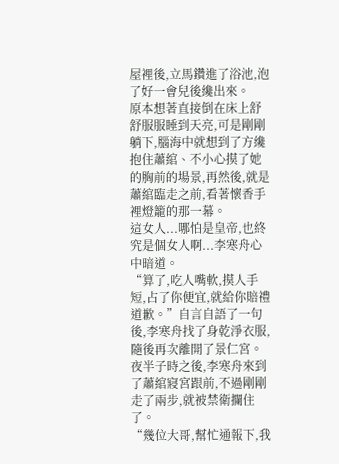屋裡後,立馬鑽進了浴池,泡了好一會兒後纔出來。
原本想著直接倒在床上舒舒服服睡到天亮,可是剛剛躺下,腦海中就想到了方纔抱住蕭綰、不小心摸了她的胸前的場景,再然後,就是蕭綰臨走之前,看著懷香手裡燈籠的那一幕。
這女人...哪怕是皇帝,也終究是個女人啊...李寒舟心中暗道。
“算了,吃人嘴軟,摸人手短,占了你便宜,就給你賠禮道歉。”自言自語了一句後,李寒舟找了身乾淨衣服,隨後再次離開了景仁宮。
夜半子時之後,李寒舟來到了蕭綰寢宮跟前,不過剛剛走了兩步,就被禁衛攔住了。
“幾位大哥,幫忙通報下,我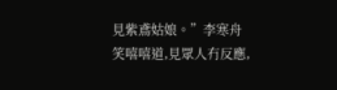見紫鳶姑娘。”李寒舟笑嘻嘻道,見眾人冇反應,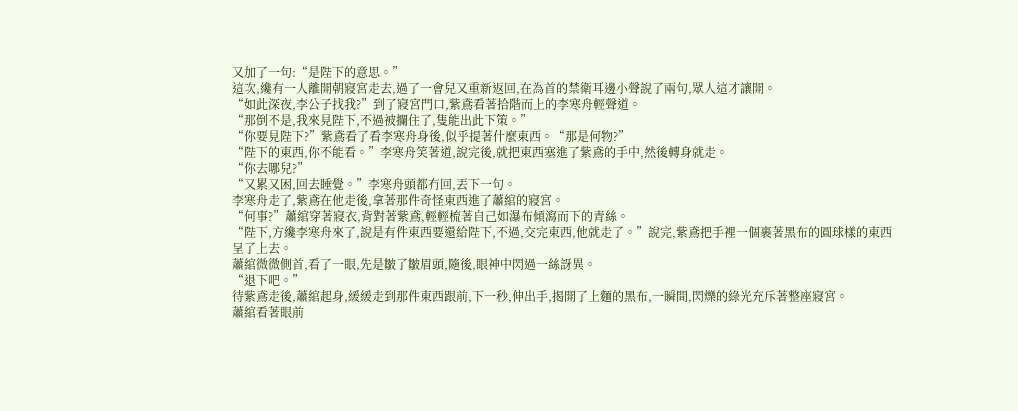又加了一句:“是陛下的意思。”
這次,纔有一人離開朝寢宮走去,過了一會兒又重新返回,在為首的禁衛耳邊小聲說了兩句,眾人這才讓開。
“如此深夜,李公子找我?”到了寢宮門口,紫鳶看著拾階而上的李寒舟輕聲道。
“那倒不是,我來見陛下,不過被攔住了,隻能出此下策。”
“你要見陛下?”紫鳶看了看李寒舟身後,似乎提著什麼東西。“那是何物?”
“陛下的東西,你不能看。”李寒舟笑著道,說完後,就把東西塞進了紫鳶的手中,然後轉身就走。
“你去哪兒?”
“又累又困,回去睡覺。”李寒舟頭都冇回,丟下一句。
李寒舟走了,紫鳶在他走後,拿著那件奇怪東西進了蕭綰的寢宮。
“何事?”蕭綰穿著寢衣,背對著紫鳶,輕輕梳著自己如瀑布傾瀉而下的青絲。
“陛下,方纔李寒舟來了,說是有件東西要還給陛下,不過,交完東西,他就走了。”說完,紫鳶把手裡一個裹著黑布的圓球樣的東西呈了上去。
蕭綰微微側首,看了一眼,先是皺了皺眉頭,隨後,眼神中閃過一絲訝異。
“退下吧。”
待紫鳶走後,蕭綰起身,緩緩走到那件東西跟前,下一秒,伸出手,揭開了上麵的黑布,一瞬間,閃爍的綠光充斥著整座寢宮。
蕭綰看著眼前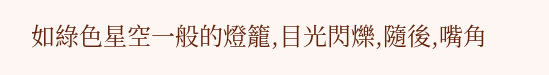如綠色星空一般的燈籠,目光閃爍,隨後,嘴角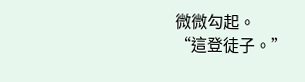微微勾起。
“這登徒子。”